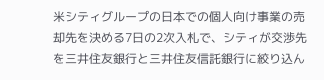米シティグループの日本での個人向け事業の売却先を決める7日の2次入札で、シティが交渉先を三井住友銀行と三井住友信託銀行に絞り込ん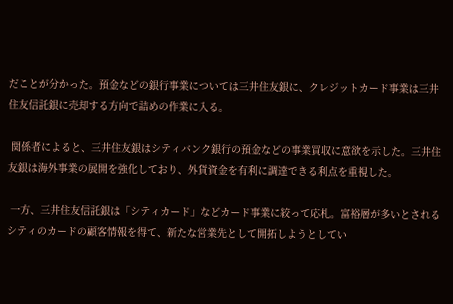だことが分かった。預金などの銀行事業については三井住友銀に、クレジットカード事業は三井住友信託銀に売却する方向で詰めの作業に入る。

 関係者によると、三井住友銀はシティバンク銀行の預金などの事業買収に意欲を示した。三井住友銀は海外事業の展開を強化しており、外貨資金を有利に調達できる利点を重視した。

 一方、三井住友信託銀は「シティカード」などカード事業に絞って応札。富裕層が多いとされるシティのカードの顧客情報を得て、新たな営業先として開拓しようとしてい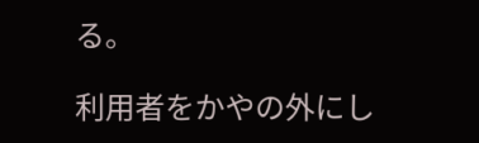る。

利用者をかやの外にし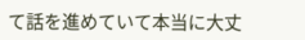て話を進めていて本当に大丈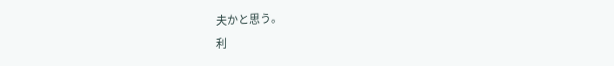夫かと思う。
利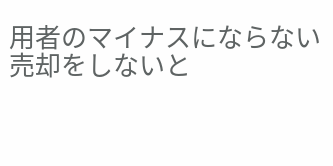用者のマイナスにならない売却をしないと